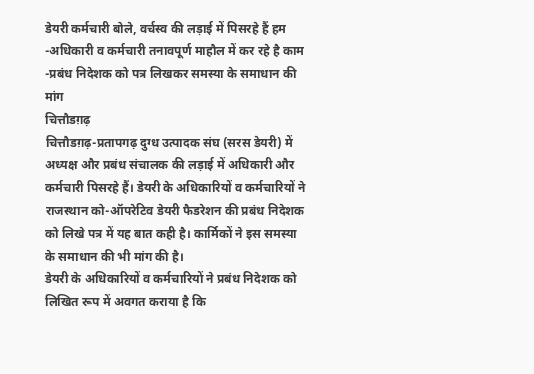डेयरी कर्मचारी बोले, वर्चस्व की लड़ाई में पिसरहे हैं हम
-अधिकारी व कर्मचारी तनावपूर्ण माहौल में कर रहे है काम
-प्रबंध निदेशक को पत्र लिखकर समस्या के समाधान की मांग
चित्तौडग़ढ़
चित्तौडग़ढ़-प्रतापगढ़ दुग्ध उत्पादक संघ (सरस डेयरी) में अध्यक्ष और प्रबंध संचालक की लड़ाई में अधिकारी और कर्मचारी पिसरहे हैं। डेयरी के अधिकारियों व कर्मचारियों ने राजस्थान को-ऑपरेटिव डेयरी फैडरेशन की प्रबंध निदेशक को लिखे पत्र में यह बात कही है। कार्मिकों ने इस समस्या के समाधान की भी मांग की है।
डेयरी के अधिकारियों व कर्मचारियों ने प्रबंध निदेशक को लिखित रूप में अवगत कराया है कि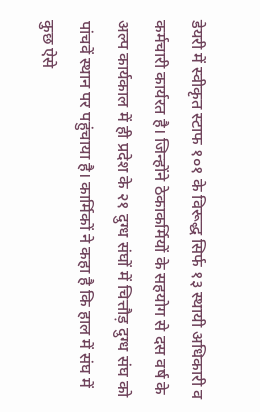डेयरी में स्वीकृत स्टाफ १०१ के विरूद्ध सिर्फ १३ स्थायी अधिकारी व कर्मचारी कार्यरत है। जिन्होंने ठेकाकर्मियों के सहयोग से दस वर्ष के अल्प कार्यकाल में ही प्रदेश के २१ दुग्ध संघों में चित्तौड़ दुग्ध संघ को पांचवें स्थान पर पहुंचाया है। कार्मिकों ने कहा है कि हाल में संघ में कुछ ऐसे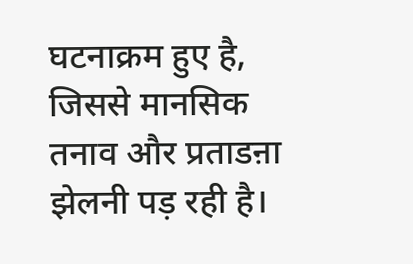घटनाक्रम हुए है, जिससे मानसिक तनाव और प्रताडऩा झेलनी पड़ रही है।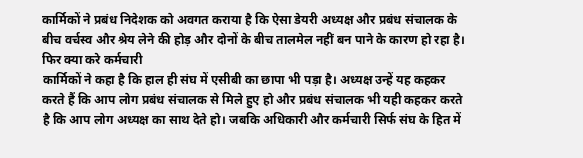कार्मिकों ने प्रबंध निदेशक को अवगत कराया है कि ऐसा डेयरी अध्यक्ष और प्रबंध संचालक के बीच वर्चस्व और श्रेय लेने की होड़ और दोनों के बीच तालमेल नहीं बन पाने के कारण हो रहा है।
फिर क्या करे कर्मचारी
कार्मिकों ने कहा है कि हाल ही संघ में एसीबी का छापा भी पड़ा है। अध्यक्ष उन्हें यह कहकर करते हैं कि आप लोग प्रबंध संचालक से मिले हुए हो और प्रबंध संचालक भी यही कहकर करते है कि आप लोग अध्यक्ष का साथ देते हो। जबकि अधिकारी और कर्मचारी सिर्फ संघ के हित में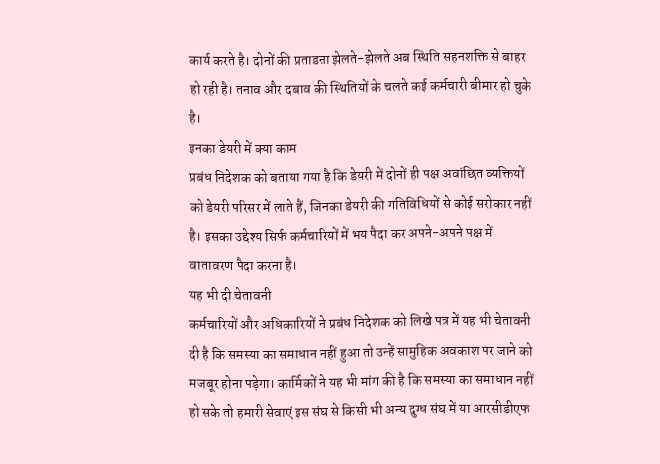कार्य करते है। दोनों की प्रताडऩा झेलते-झेलते अब स्थिति सहनशक्ति से बाहर हो रही है। तनाव और दबाव की स्थितियों के चलते कई कर्मचारी बीमार हो चुके है।
इनका डेयरी में क्या काम
प्रबंध निदेशक को बताया गया है कि डेयरी में दोनों ही पक्ष अवांछित व्यक्तियों को डेयरी परिसर में लाते हैं, जिनका डेयरी की गतिविधियों से कोई सरोकार नहीं है। इसका उद्देश्य सिर्फ कर्मचारियों में भय पैदा कर अपने-अपने पक्ष में वातावरण पैदा करना है।
यह भी दी चेतावनी
कर्मचारियों और अधिकारियों ने प्रबंध निदेशक को लिखे पत्र में यह भी चेतावनी दी है कि समस्या का समाधान नहीं हुआ तो उन्हें सामुहिक अवकाश पर जाने को मजबूर होना पड़ेगा। कार्मिकों ने यह भी मांग की है कि समस्या का समाधान नहीं हो सके तो हमारी सेवाएं इस संघ से किसी भी अन्य दुग्ध संघ में या आरसीडीएफ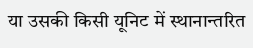या उसकी किसी यूनिट में स्थानान्तरित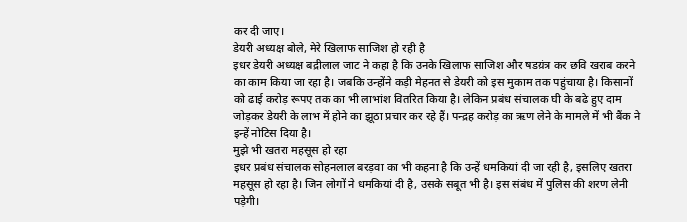कर दी जाए।
डेयरी अध्यक्ष बोले, मेरे खिलाफ साजिश हो रही है
इधर डेयरी अध्यक्ष बद्रीलाल जाट ने कहा है कि उनके खिलाफ साजिश और षडय़ंत्र कर छवि खराब करने का काम किया जा रहा है। जबकि उन्होंने कड़ी मेहनत से डेयरी को इस मुकाम तक पहुंचाया है। किसानों को ढाई करोड़ रूपए तक का भी लाभांश वितरित किया है। लेकिन प्रबंध संचालक घी के बढे हुए दाम जोड़कर डेयरी के लाभ में होने का झूठा प्रचार कर रहे हैं। पन्द्रह करोड़ का ऋण लेने के मामले में भी बैंक ने इन्हें नोटिस दिया है।
मुझे भी खतरा महसूस हो रहा
इधर प्रबंध संचालक सोहनलाल बरड़वा का भी कहना है कि उन्हें धमकियां दी जा रही है, इसलिए खतरा महसूस हो रहा है। जिन लोगों ने धमकियां दी है, उसके सबूत भी है। इस संबंध में पुलिस की शरण लेनी पड़ेगी।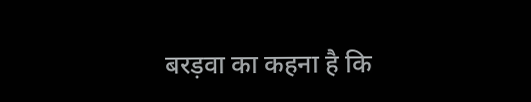बरड़वा का कहना है कि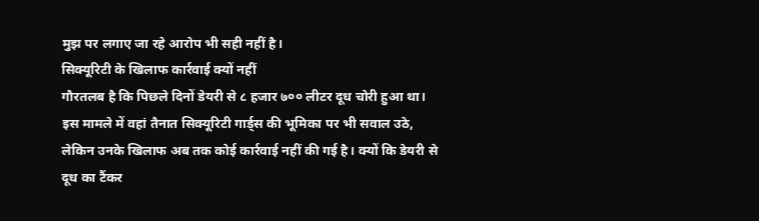मुझ पर लगाए जा रहे आरोप भी सही नहीं है।
सिक्यूरिटी के खिलाफ कार्रवाई क्यों नहीं
गौरतलब है कि पिछले दिनों डेयरी से ८ हजार ७०० लीटर दूध चोरी हुआ था। इस मामले में वहां तैनात सिक्यूरिटी गार्ड्स की भूमिका पर भी सवाल उठे, लेकिन उनके खिलाफ अब तक कोई कार्रवाई नहीं की गई है। क्यों कि डेयरी से दूध का टैंकर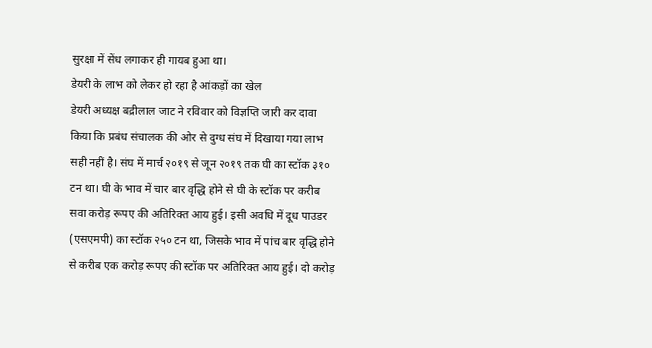सुरक्षा में सेंध लगाकर ही गायब हुआ था।
डेयरी के लाभ को लेकर हो रहा है आंकड़ों का खेल
डेयरी अध्यक्ष बद्रीलाल जाट ने रविवार को विज्ञप्ति जारी कर दावा किया कि प्रबंध संचालक की ओर से दुग्ध संघ में दिखाया गया लाभ सही नहीं है। संघ में मार्च २०१९ से जून २०१९ तक घी का स्टॉक ३१० टन था। घी के भाव में चार बार वृद्धि होने से घी के स्टॉक पर करीब सवा करोड़ रूपए की अतिरिक्त आय हुई। इसी अवधि में दूध पाउडर (एसएमपी) का स्टॉक २५० टन था, जिसके भाव में पांच बार वृद्धि होने से करीब एक करोड़ रूपए की स्टॉक पर अतिरिक्त आय हुई। दो करोड़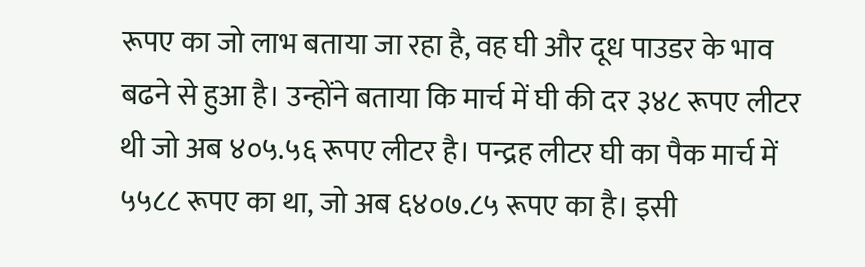रूपए का जो लाभ बताया जा रहा है, वह घी और दूध पाउडर के भाव बढने से हुआ है। उन्होंने बताया कि मार्च में घी की दर ३४८ रूपए लीटर थी जो अब ४०५.५६ रूपए लीटर है। पन्द्रह लीटर घी का पैक मार्च में ५५८८ रूपए का था, जो अब ६४०७.८५ रूपए का है। इसी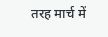तरह मार्च में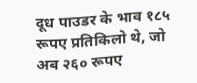दूध पाउडर के भाव १८५ रूपए प्रतिकिलो थे, जो अब २६० रूपए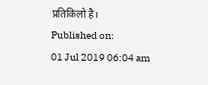प्रतिकिलो है।
Published on:
01 Jul 2019 06:04 am